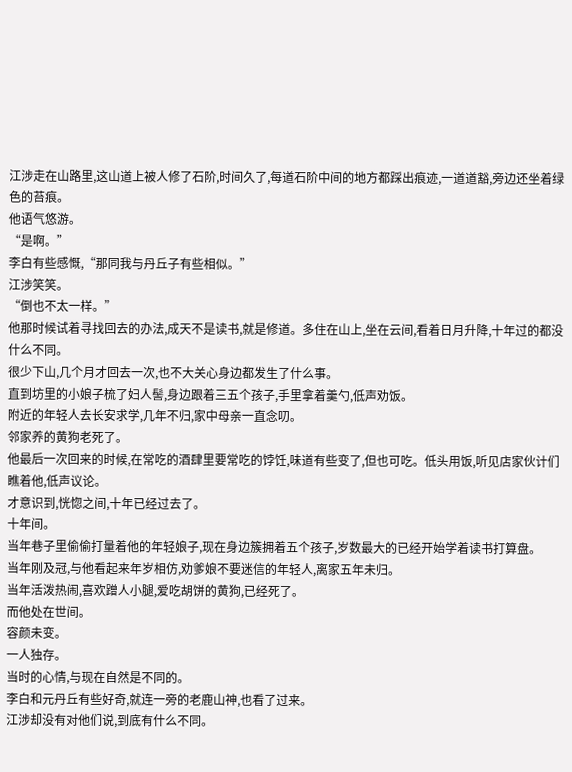江涉走在山路里,这山道上被人修了石阶,时间久了,每道石阶中间的地方都踩出痕迹,一道道豁,旁边还坐着绿色的苔痕。
他语气悠游。
“是啊。”
李白有些感慨,“那同我与丹丘子有些相似。”
江涉笑笑。
“倒也不太一样。”
他那时候试着寻找回去的办法,成天不是读书,就是修道。多住在山上,坐在云间,看着日月升降,十年过的都没什么不同。
很少下山,几个月才回去一次,也不大关心身边都发生了什么事。
直到坊里的小娘子梳了妇人髻,身边跟着三五个孩子,手里拿着羹勺,低声劝饭。
附近的年轻人去长安求学,几年不归,家中母亲一直念叨。
邻家养的黄狗老死了。
他最后一次回来的时候,在常吃的酒肆里要常吃的饽饪,味道有些变了,但也可吃。低头用饭,听见店家伙计们瞧着他,低声议论。
才意识到,恍惚之间,十年已经过去了。
十年间。
当年巷子里偷偷打量着他的年轻娘子,现在身边簇拥着五个孩子,岁数最大的已经开始学着读书打算盘。
当年刚及冠,与他看起来年岁相仿,劝爹娘不要迷信的年轻人,离家五年未归。
当年活泼热闹,喜欢蹭人小腿,爱吃胡饼的黄狗,已经死了。
而他处在世间。
容颜未变。
一人独存。
当时的心情,与现在自然是不同的。
李白和元丹丘有些好奇,就连一旁的老鹿山神,也看了过来。
江涉却没有对他们说,到底有什么不同。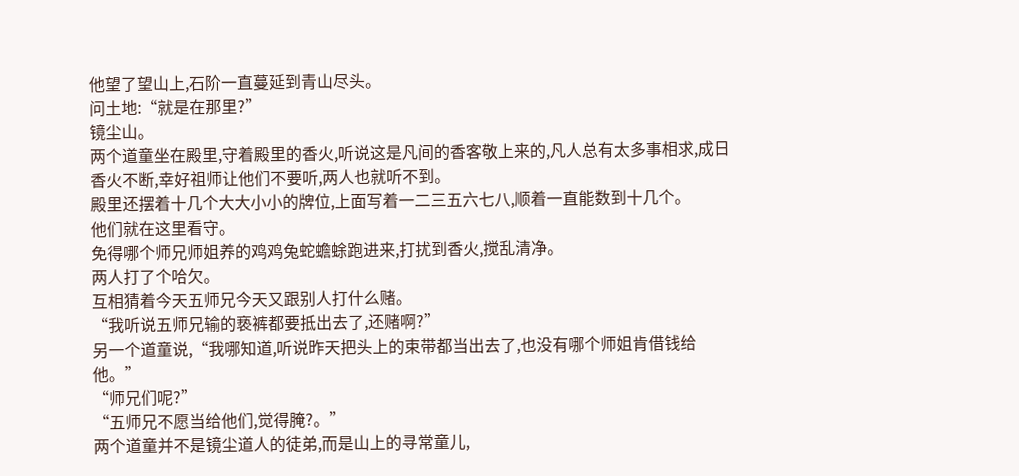他望了望山上,石阶一直蔓延到青山尽头。
问土地:“就是在那里?”
镜尘山。
两个道童坐在殿里,守着殿里的香火,听说这是凡间的香客敬上来的,凡人总有太多事相求,成日香火不断,幸好祖师让他们不要听,两人也就听不到。
殿里还摆着十几个大大小小的牌位,上面写着一二三五六七八,顺着一直能数到十几个。
他们就在这里看守。
免得哪个师兄师姐养的鸡鸡兔蛇蟾蜍跑进来,打扰到香火,搅乱清净。
两人打了个哈欠。
互相猜着今天五师兄今天又跟别人打什么赌。
“我听说五师兄输的亵裤都要抵出去了,还赌啊?”
另一个道童说,“我哪知道,听说昨天把头上的束带都当出去了,也没有哪个师姐肯借钱给他。”
“师兄们呢?”
“五师兄不愿当给他们,觉得腌?。”
两个道童并不是镜尘道人的徒弟,而是山上的寻常童儿,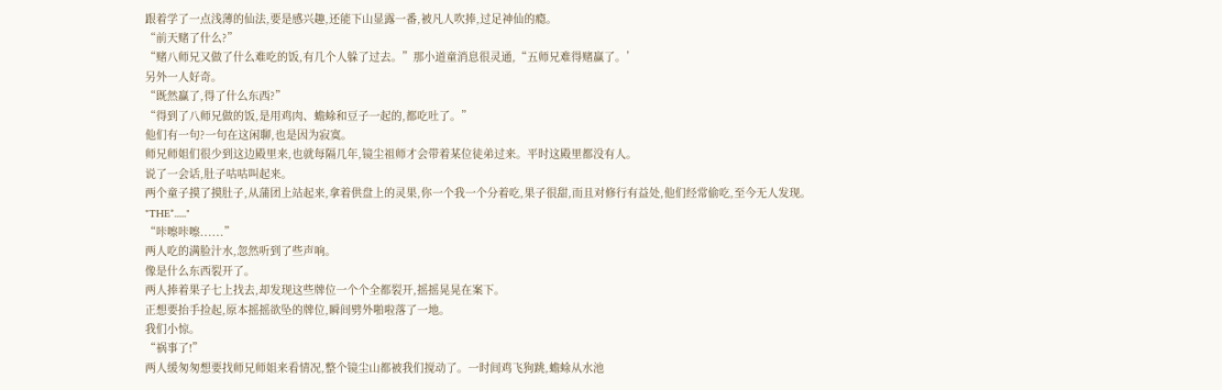跟着学了一点浅薄的仙法,要是感兴趣,还能下山显露一番,被凡人吹捧,过足神仙的瘾。
“前天赌了什么?”
“赌八师兄又做了什么难吃的饭,有几个人躲了过去。”那小道童消息很灵通,“五师兄难得赌赢了。’
另外一人好奇。
“既然赢了,得了什么东西?”
“得到了八师兄做的饭,是用鸡肉、蟾蜍和豆子一起的,都吃吐了。”
他们有一句?一句在这闲聊,也是因为寂寞。
师兄师姐们很少到这边殿里来,也就每隔几年,镜尘祖师才会带着某位徒弟过来。平时这殿里都没有人。
说了一会话,肚子咕咕叫起来。
两个童子摸了摸肚子,从蒲团上站起来,拿着供盘上的灵果,你一个我一个分着吃,果子很甜,而且对修行有益处,他们经常偷吃,至今无人发现。
"THE*......"
“咔嚓咔嚓......”
两人吃的满脸汁水,忽然听到了些声响。
像是什么东西裂开了。
两人捧着果子七上找去,却发现这些牌位一个个全都裂开,摇摇晃晃在案下。
正想要抬手捡起,原本摇摇欲坠的牌位,瞬间劈外啪啦落了一地。
我们小惊。
“祸事了!”
两人缓匆匆想要找师兄师姐来看情况,整个镜尘山都被我们搅动了。一时间鸡飞狗跳,蟾蜍从水池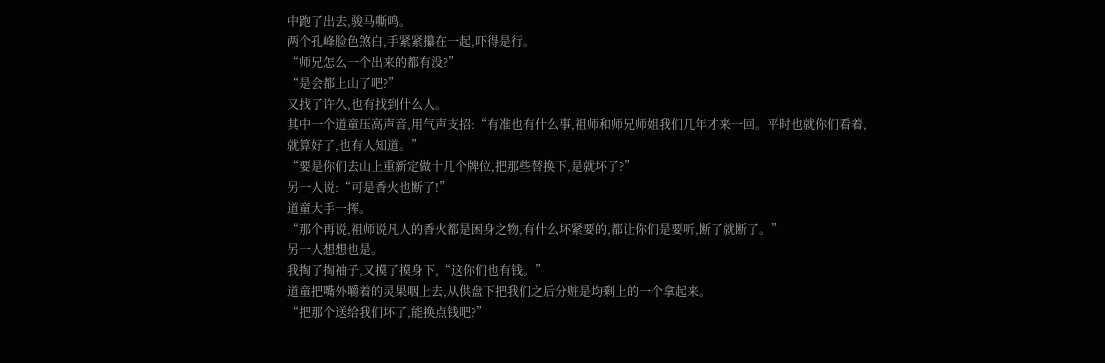中跑了出去,骏马嘶鸣。
两个孔峰脸色煞白,手紧紧攥在一起,吓得是行。
“师兄怎么一个出来的都有没?”
“是会都上山了吧?”
又找了许久,也有找到什么人。
其中一个道童压高声音,用气声支招:“有准也有什么事,祖师和师兄师姐我们几年才来一回。平时也就你们看着,就算好了,也有人知道。”
“要是你们去山上重新定做十几个牌位,把那些替换下,是就坏了?”
另一人说:“可是香火也断了!”
道童大手一挥。
“那个再说,祖师说凡人的香火都是困身之物,有什么坏紧要的,都让你们是要听,断了就断了。”
另一人想想也是。
我掏了掏袖子,又摸了摸身下,“这你们也有钱。”
道童把嘴外嚼着的灵果咽上去,从供盘下把我们之后分赃是均剩上的一个拿起来。
“把那个送给我们坏了,能换点钱吧?”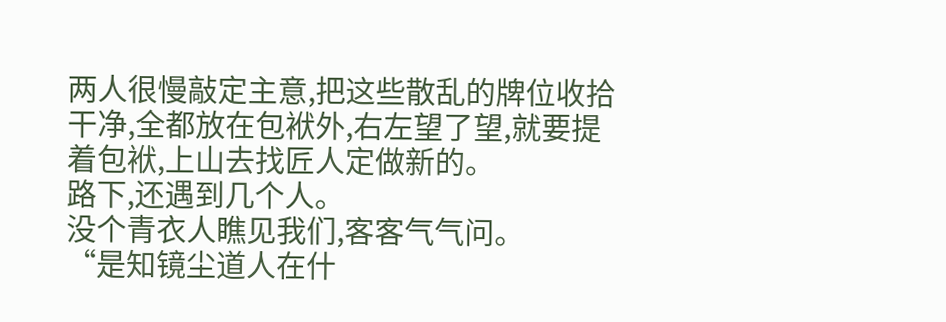两人很慢敲定主意,把这些散乱的牌位收拾干净,全都放在包袱外,右左望了望,就要提着包袱,上山去找匠人定做新的。
路下,还遇到几个人。
没个青衣人瞧见我们,客客气气问。
“是知镜尘道人在什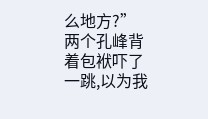么地方?”
两个孔峰背着包袱吓了一跳,以为我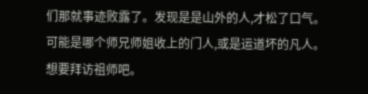们那就事迹败露了。发现是是山外的人,才松了口气。
可能是哪个师兄师姐收上的门人,或是运道坏的凡人。
想要拜访祖师吧。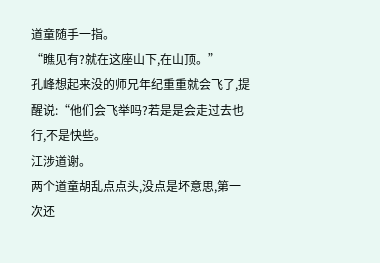道童随手一指。
“瞧见有?就在这座山下,在山顶。”
孔峰想起来没的师兄年纪重重就会飞了,提醒说:“他们会飞举吗?若是是会走过去也行,不是快些。
江涉道谢。
两个道童胡乱点点头,没点是坏意思,第一次还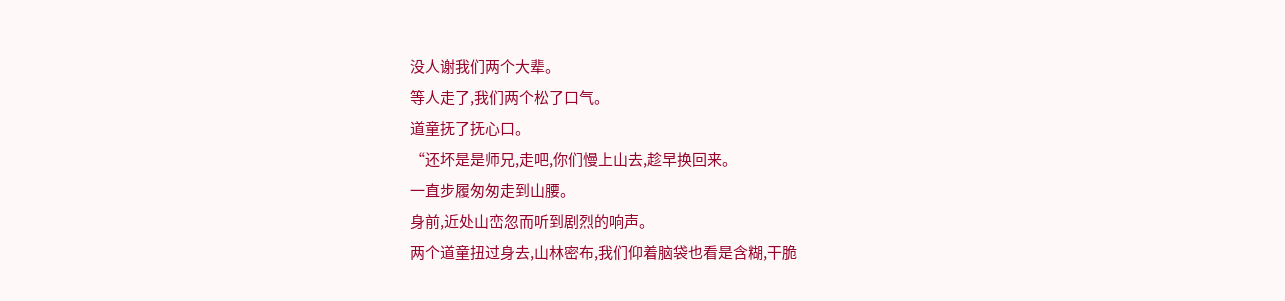没人谢我们两个大辈。
等人走了,我们两个松了口气。
道童抚了抚心口。
“还坏是是师兄,走吧,你们慢上山去,趁早换回来。
一直步履匆匆走到山腰。
身前,近处山峦忽而听到剧烈的响声。
两个道童扭过身去,山林密布,我们仰着脑袋也看是含糊,干脆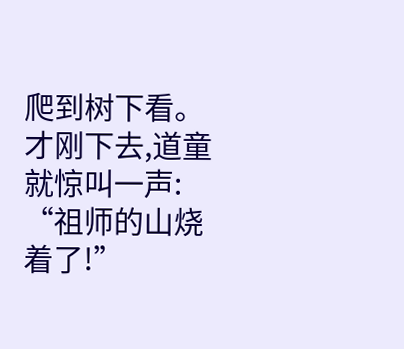爬到树下看。才刚下去,道童就惊叫一声:
“祖师的山烧着了!”